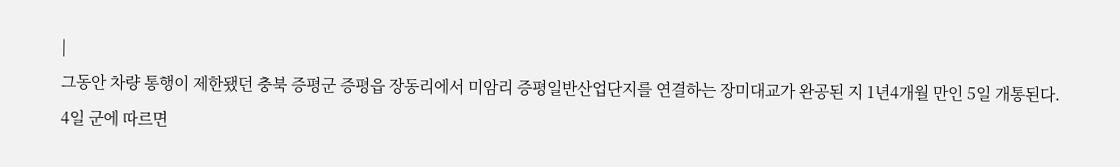|
그동안 차량 통행이 제한됐던 충북 증평군 증평읍 장동리에서 미암리 증평일반산업단지를 연결하는 장미대교가 완공된 지 1년4개월 만인 5일 개통된다.
4일 군에 따르면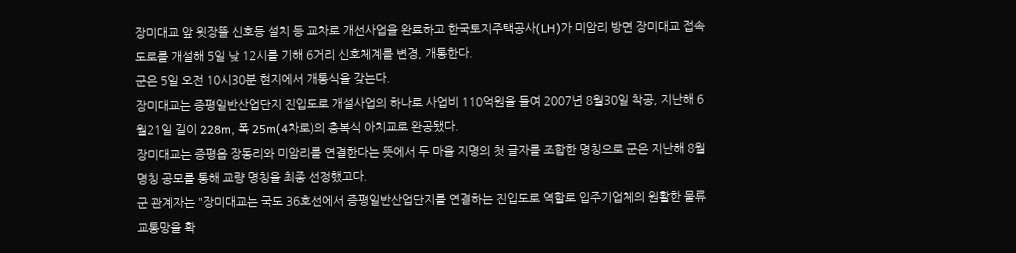장미대교 앞 윗장뜰 신호등 설치 등 교차로 개선사업을 완료하고 한국토지주택공사(LH)가 미암리 방면 장미대교 접속도로를 개설해 5일 낮 12시를 기해 6거리 신호체계를 변경, 개통한다.
군은 5일 오전 10시30분 현지에서 개통식을 갖는다.
장미대교는 증평일반산업단지 진입도로 개설사업의 하나로 사업비 110억원을 들여 2007년 8월30일 착공, 지난해 6월21일 길이 228m, 폭 25m(4차로)의 충복식 아치교로 완공됐다.
장미대교는 증평읍 장동리와 미암리를 연결한다는 뜻에서 두 마을 지명의 첫 글자를 조합한 명칭으로 군은 지난해 8월 명칭 공모를 통해 교량 명칭을 최종 선정했고다.
군 관계자는 "장미대교는 국도 36호선에서 증평일반산업단지를 연결하는 진입도로 역할로 입주기업체의 원활한 물류교통망을 확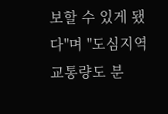보할 수 있게 됐다"며 "도심지역 교통량도 분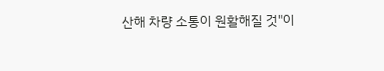산해 차량 소통이 원활해질 것"이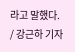라고 말했다.
/ 강근하 기자